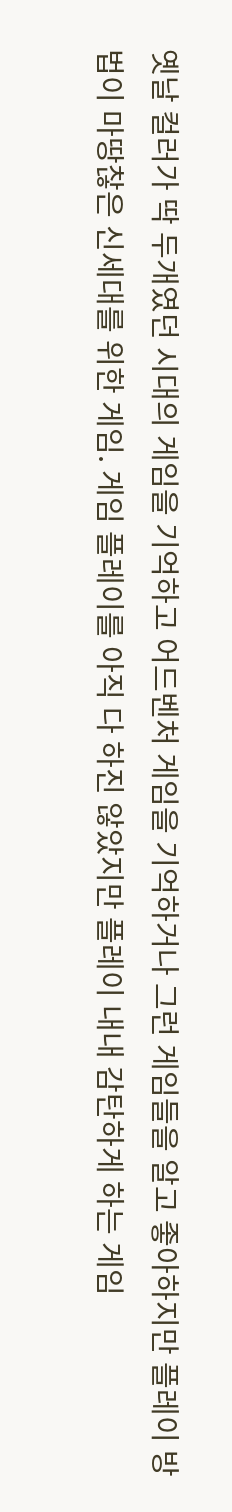옛날 컬러가 딱 두개였던 시대의 게임을 기억하고 어드벤처 게임을 기억하거나 그런 게임들을 알고 좋아하지만 플레이 방법이 마땅찮은 신세대를 위한 게임. 게임 플레이를 아직 다 하진 않았지만 플레이 내내 감탄하게 하는 게임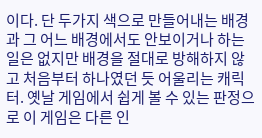이다. 단 두가지 색으로 만들어내는 배경과 그 어느 배경에서도 안보이거나 하는 일은 없지만 배경을 절대로 방해하지 않고 처음부터 하나였던 듯 어울리는 캐릭터. 옛날 게임에서 쉽게 볼 수 있는 판정으로 이 게임은 다른 인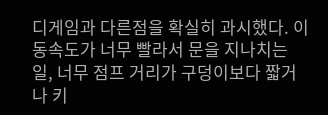디게임과 다른점을 확실히 과시했다. 이동속도가 너무 빨라서 문을 지나치는 일, 너무 점프 거리가 구덩이보다 짧거나 키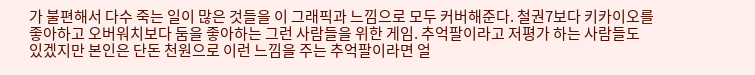가 불편해서 다수 죽는 일이 많은 것들을 이 그래픽과 느낌으로 모두 커버해준다. 철권7보다 키카이오를 좋아하고 오버워치보다 둠을 좋아하는 그런 사람들을 위한 게임. 추억팔이라고 저평가 하는 사람들도 있겠지만 본인은 단돈 천원으로 이런 느낌을 주는 추억팔이라면 얼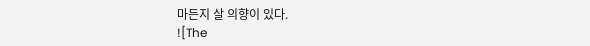마든지 살 의향이 있다.
![The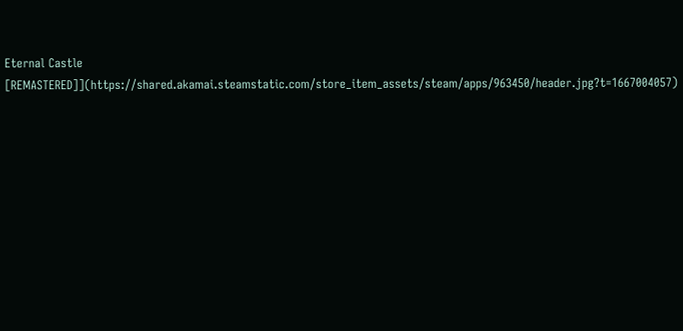Eternal Castle [REMASTERED]](https://shared.akamai.steamstatic.com/store_item_assets/steam/apps/963450/header.jpg?t=1667004057)